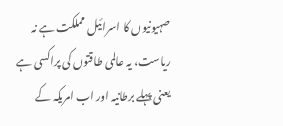صہیونیوں کا اسرائیل مملکت ہے نہ ریاست، یہ عالمی طاقتوں کی پراکسی ہے یعنی پہلے برطانیہ اور اب امریکہ کے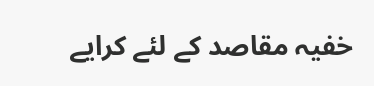خفیہ مقاصد کے لئے کرایے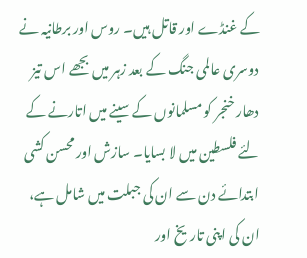کے غنڈے اور قاتل ہیں۔ روس اور برطانیہ نے دوسری عالمی جنگ کے بعد زہر میں بجھے اس تیز دھار خنجر کو مسلمانوں کے سینے میں اتارنے کے لئے فلسطین میں لا بسایا۔ سازش اور محسن کشی ابتدائے دن سے ان کی جبلت میں شامل ہے، ان کی اپنی تاریخ اور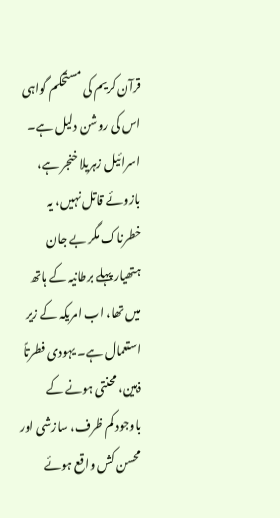قرآن کریم کی مستحکم گواہی اس کی روشن دلیل ہے۔ اسرائیل زہریلا خنجر ہے، بازوئے قاتل نہیں، یہ خطرناک مگر بے جان ہتھیار پہلے برطانیہ کے ہاتھ میں تھا، اب امریکہ کے زیر استعمال ہے۔ یہودی فطرتاً ذہین، محنتی ہونے کے باوجود کم ظرف، سازشی اور محسن کش واقع ہوئے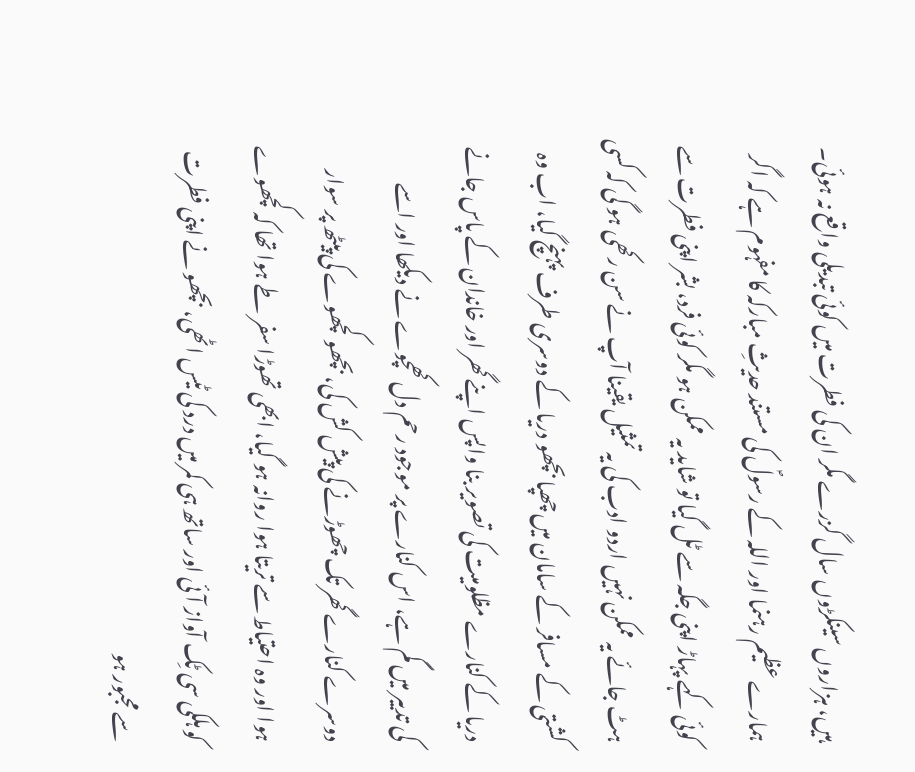ہیں، ہزاروں سینکڑوں سال گزرے مگر ان کی فطرت میں کوئی تبدیلی واقع نہ ہوئی۔
ہمارے عظیم رہنما اور اللہ کے رسولؐ کی مستند حدیثِ مبارکہ کا مفہوم ہے کہ اگر کوئی کہے پہاڑ اپنی جگہ سے ٹل گیا تو شاید یہ ممکن ہو مگر کوئی فرد، بشر اپنی فطرت سے ہٹ جائے یہ ممکن نہیں اردو ادب کی یہ تمثیل یقینا آپ نے سن رکھی ہو گی کہ کسی کشتی کے مسافر کے سامان میں چھپا بچھو دریا کے دوسری طرف پہنچ گیا، اب وہ دریا کے کنارے مظلومیت کی تصویر بنا واپس اپنے گھر اور خاندان کے پاس جانے کی تدبیر میں گم ہے، اس کنارے پر موجود رحم دل کھچوے نے دیکھا اور اسے دوسرے کنارے گھر تک چھوڑنے کی پیش کش کی، بچھو کچھوے کی پیٹھ پر سوار ہوا اور وہ احتیاط سے تریتا ہوا روانہ ہو گیا، ابھی تھوڑا سفر طے ہوا تھا کہ کچھوے کو ہلکی سی ٹِک آواز آئی اور ساتھ ہی کمر میں درد کی ٹیس اٹھی، بچھو نے اپنی فطرت سے مجبور ہو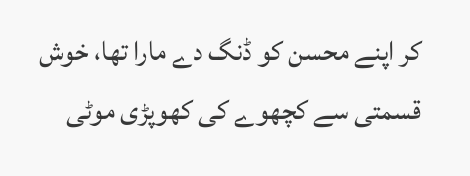کر اپنے محسن کو ڈنگ دے مارا تھا، خوش قسمتی سے کچھوے کی کھوپڑی موٹی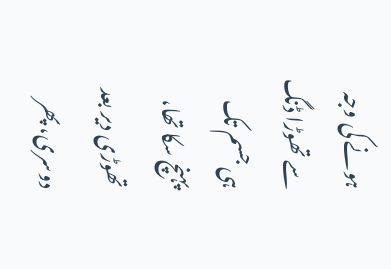ہونے کی وجہ سے تھوڑا ڈنگ ہی جسم تک پہنچ سکا تھا، تھوڑی دیر بعد دوسری، پھر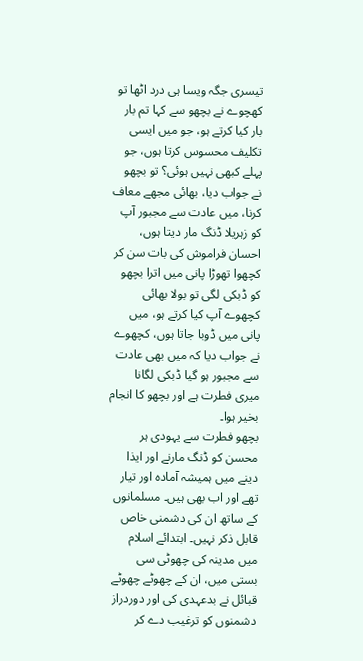تیسری جگہ ویسا ہی درد اٹھا تو کھچوے نے بچھو سے کہا تم بار بار کیا کرتے ہو، جو میں ایسی تکلیف محسوس کرتا ہوں، جو پہلے کبھی نہیں ہوئی؟ تو بچھو نے جواب دیا، بھائی مجھے معاف کرنا، میں عادت سے مجبور آپ کو زہریلا ڈنگ مار دیتا ہوں، احسان فراموش کی بات سن کر کچھوا تھوڑا پانی میں اترا بچھو کو ڈبکی لگی تو بولا بھائی کچھوے آپ کیا کرتے ہو، میں پانی میں ڈوبا جاتا ہوں، کچھوے نے جواب دیا کہ میں بھی عادت سے مجبور ہو گیا ڈبکی لگانا میری فطرت ہے اور بچھو کا انجام بخیر ہوا۔
بچھو فطرت سے یہودی ہر محسن کو ڈنگ مارنے اور ایذا دینے میں ہمیشہ آمادہ اور تیار تھے اور اب بھی ہیں۔ مسلمانوں کے ساتھ ان کی دشمنی خاص قابل ذکر نہیں۔ ابتدائے اسلام میں مدینہ کی چھوٹی سی بستی میں، ان کے چھوٹے چھوٹے قبائل نے بدعہدی کی اور دوردراز دشمنوں کو ترغیب دے کر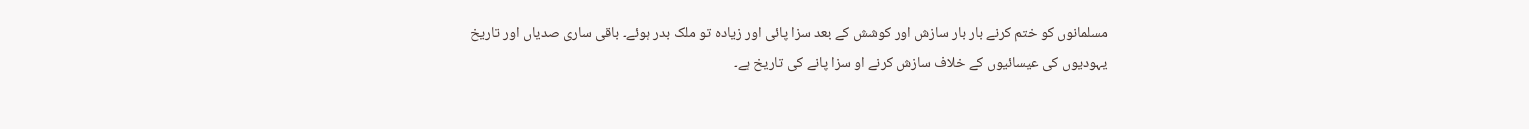مسلمانوں کو ختم کرنے بار بار سازش اور کوشش کے بعد سزا پائی اور زیادہ تو ملک بدر ہوئے۔ باقی ساری صدیاں اور تاریخ یہودیوں کی عیسائیوں کے خلاف سازش کرنے او سزا پانے کی تاریخ ہے۔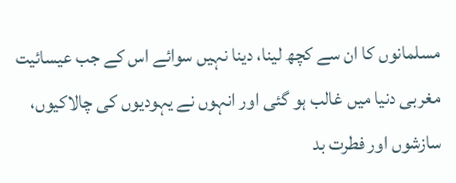مسلمانوں کا ان سے کچھ لینا، دینا نہیں سوائے اس کے جب عیسائیت مغربی دنیا میں غالب ہو گئی اور انہوں نے یہودیوں کی چالاکیوں، سازشوں اور فطرت بد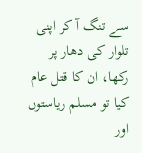سے تنگ آ کر اپنی تلوار کی دھار پر رکھا، ان کا قتل عام کیا تو مسلم ریاستوں اور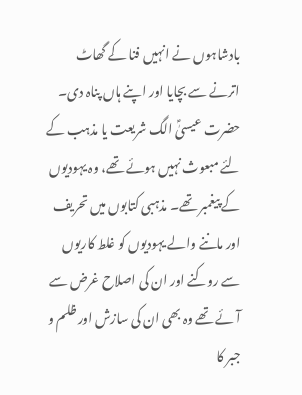بادشاہوں نے انہیں فنا کے گھاٹ اترنے سے بچایا اور اپنے ہاں پناہ دی۔
حضرت عیسیٰؑ الگ شریعت یا مذہب کے لئے مبعوث نہیں ہوئے تھے، وہ یہودیوں کے پیغمبر تھے۔ مذہبی کتابوں میں تحریف اور ماننے والے یہودیوں کو غلط کاریوں سے روکنے اور ان کی اصلاح غرض سے آئے تھے وہ بھی ان کی سازش اور ظلم و جبر کا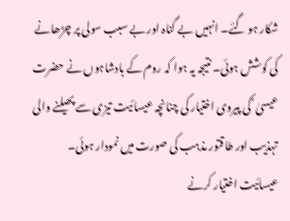شکار ہو گئے۔ انہیں بے گناہ اور بے سبب سولی پر چڑھانے کی کوشش ہوئی۔ نتیجہ یہ ہوا کہ روم کے بادشاہوں نے حضرت عیسیٰ ؑ کی پیروی اختیار کی چنانچہ عیسائیت تیزی سے پھیلنے والی تہذیب اور طاقتور مذہب کی صورت میں نمودار ہوئی۔
عیسائیت اختیار کرنے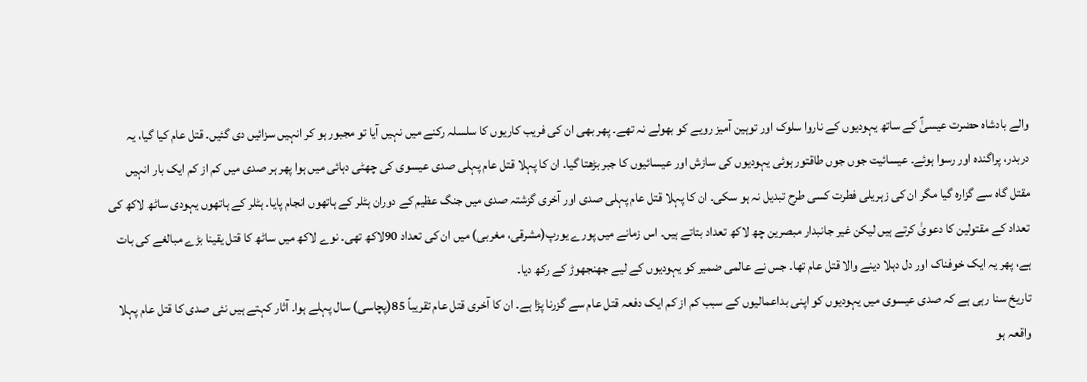والے بادشاہ حضرت عیسیٰؑ کے ساتھ یہودیوں کے ناروا سلوک اور توہین آمیز رویے کو بھولے نہ تھے۔ پھر بھی ان کی فریب کاریوں کا سلسلہ رکنے میں نہیں آیا تو مجبور ہو کر انہیں سزائیں دی گئیں۔ قتل عام کیا گیا، یہ دربدر، پراگندہ اور رسوا ہوئے۔ عیسائیت جوں جوں طاقتور ہوئی یہودیوں کی سازش اور عیسائیوں کا جبر بڑھتا گیا۔ ان کا پہلا قتل عام پہلی صدی عیسوی کی چھٹی دہائی میں ہوا پھر ہر صدی میں کم از کم ایک بار انہیں مقتل گاہ سے گزارہ گیا مگر ان کی زہریلی فطرت کسی طرح تبدیل نہ ہو سکی۔ ان کا پہلا قتل عام پہلی صدی اور آخری گزشتہ صدی میں جنگ عظیم کے دوران ہٹلر کے ہاتھوں انجام پایا۔ ہٹلر کے ہاتھوں یہودی ساٹھ لاکھ کی تعداد کے مقتولین کا دعویٰ کرتے ہیں لیکن غیر جانبدار مبصرین چھ لاکھ تعداد بتاتے ہیں۔ اس زمانے میں پورے یورپ(مشرقی، مغربی) میں ان کی تعداد 90لاکھ تھی۔ نوے لاکھ میں ساٹھ کا قتل یقینا بڑے مبالغے کی بات ہے، پھر یہ ایک خوفناک اور دل دہلا دینے والا قتل عام تھا۔ جس نے عالمی ضمیر کو یہودیوں کے لیے جھنجھوڑ کے رکھ دیا۔
تاریخ سنا رہی ہے کہ صدی عیسوی میں یہودیوں کو اپنی بداعمالیوں کے سبب کم از کم ایک دفعہ قتل عام سے گزرنا پڑا ہے۔ ان کا آخری قتل عام تقریباً 85(پچاسی) سال پہلے ہوا۔ آثار کہتے ہیں نئی صدی کا قتل عام پہلا واقعہ ہو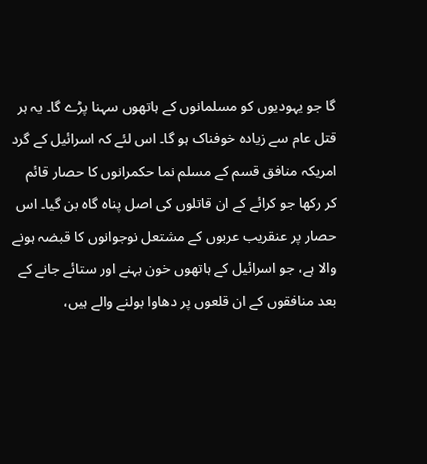گا جو یہودیوں کو مسلمانوں کے ہاتھوں سہنا پڑے گا۔ یہ ہر قتل عام سے زیادہ خوفناک ہو گا۔ اس لئے کہ اسرائیل کے گرد امریکہ منافق قسم کے مسلم نما حکمرانوں کا حصار قائم کر رکھا جو کرائے کے ان قاتلوں کی اصل پناہ گاہ بن گیا۔ اس حصار پر عنقریب عربوں کے مشتعل نوجوانوں کا قبضہ ہونے والا ہے، جو اسرائیل کے ہاتھوں خون بہنے اور ستائے جانے کے بعد منافقوں کے ان قلعوں پر دھاوا بولنے والے ہیں،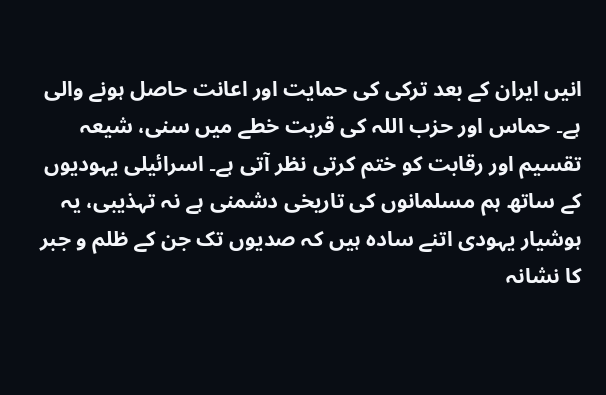انیں ایران کے بعد ترکی کی حمایت اور اعانت حاصل ہونے والی ہے۔ حماس اور حزب اللہ کی قربت خطے میں سنی، شیعہ تقسیم اور رقابت کو ختم کرتی نظر آتی ہے۔ اسرائیلی یہودیوں کے ساتھ ہم مسلمانوں کی تاریخی دشمنی ہے نہ تہذیبی، یہ ہوشیار یہودی اتنے سادہ ہیں کہ صدیوں تک جن کے ظلم و جبر کا نشانہ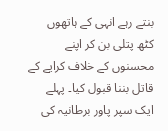بنتے رہے انہی کے ہاتھوں کٹھ پتلی بن کر اپنے محسنوں کے خلاف کرایے کے قاتل بننا قبول کیا۔ پہلے ایک سپر پاور برطانیہ کی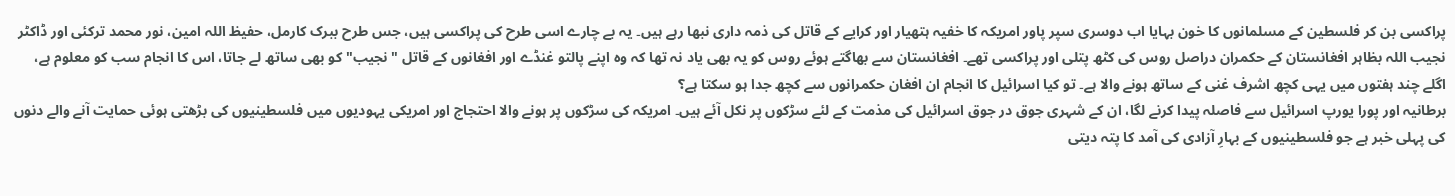پراکسی بن کر فلسطین کے مسلمانوں کا خون بہایا اب دوسری سپر پاور امریکہ کا خفیہ ہتھیار اور کرایے کے قاتل کی ذمہ داری نبھا رہے ہیں۔ یہ بے چارے اسی طرح کی پراکسی ہیں، جس طرح ببرک کارمل، حفیظ اللہ امین، نور محمد ترکئی اور ڈاکٹر نجیب اللہ بظاہر افغانستان کے حکمران دراصل روس کی کٹھ پتلی اور پراکسی تھے۔ افغانستان سے بھاگتے ہوئے روس کو یہ بھی یاد نہ تھا کہ وہ اپنے پالتو غنڈے اور افغانوں کے قاتل "نجیب" کو بھی ساتھ لے جاتا، اس کا انجام سب کو معلوم ہے، اگلے چند ہفتوں میں یہی کچھ اشرف غنی کے ساتھ ہونے والا ہے۔ تو کیا اسرائیل کا انجام ان افغان حکمرانوں سے کچھ جدا ہو سکتا ہے؟
برطانیہ اور پورا یورپ اسرائیل سے فاصلہ پیدا کرنے لگا، ان کے شہری جوق در جوق اسرائیل کی مذمت کے لئے سڑکوں پر نکل آئے ہیں۔ امریکہ کی سڑکوں پر ہونے والا احتجاج اور امریکی یہودیوں میں فلسطینیوں کی بڑھتی ہوئی حمایت آنے والے دنوں کی پہلی خبر ہے جو فلسطینیوں کے بہارِ آزادی کی آمد کا پتہ دیتی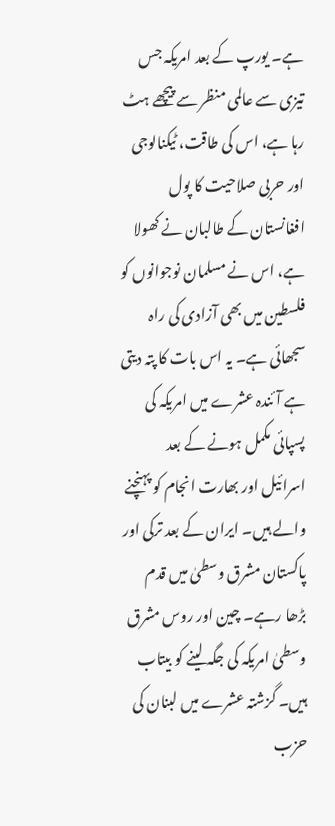ہے۔ یورپ کے بعد امریکہ جس تیزی سے عالمی منظر سے پیچھے ہٹ رہا ہے، اس کی طاقت، ٹیکنالوجی اور حربی صلاحیت کا پول افغانستان کے طالبان نے کھولا ہے، اس نے مسلمان نوجوانوں کو فلسطین میں بھی آزادی کی راہ سجھائی ہے۔ یہ اس بات کا پتہ دیتی ہے آئندہ عشرے میں امریکہ کی پسپائی مکمل ہونے کے بعد اسرائیل اور بھارت انجام کو پہنچنے والے ہیں۔ ایران کے بعد ترکی اور پاکستان مشرق وسطیٰ میں قدم بڑھا رہے۔ چین اور روس مشرق وسطیٰ امریکہ کی جگہ لینے کو بیتاب ہیں۔ گزشتہ عشرے میں لبنان کی حزب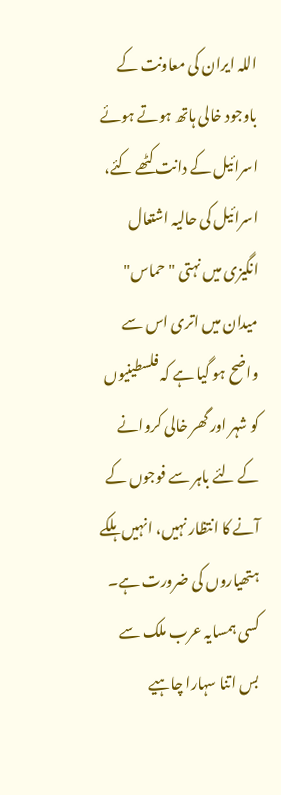اللہ ایران کی معاونت کے باوجود خالی ہاتھ ہوتے ہوئے اسرائیل کے دانت کٹھے کئے، اسرائیل کی حالیہ اشتعال انگیزی میں نہتی "حماس" میدان میں اتری اس سے واضح ہو گیا ہے کہ فلسطینیوں کو شہر اور گھر خالی کروانے کے لئے باہر سے فوجوں کے آنے کا انتظار نہیں، انہیں ہلکے ہتھیاروں کی ضرورت ہے۔ کسی ہمسایہ عرب ملک سے بس اتنا سہارا چاہیے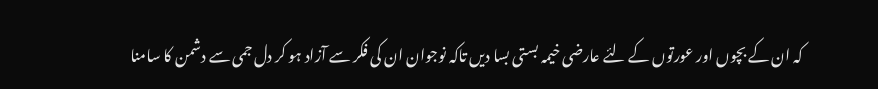کہ ان کے بچوں اور عورتوں کے لئے عارضی خیمہ بستی بسا دیں تاکہ نوجوان ان کی فکر سے آزاد ہو کر دل جمی سے دشمن کا سامنا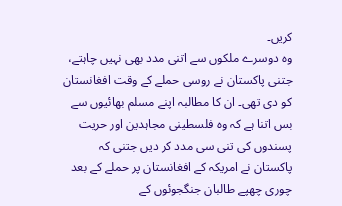کریں۔
وہ دوسرے ملکوں سے اتنی مدد بھی نہیں چاہتے، جتنی پاکستان نے روسی حملے کے وقت افغانستان کو دی تھی۔ ان کا مطالبہ اپنے مسلم بھائیوں سے بس اتنا ہے کہ وہ فلسطینی مجاہدین اور حریت پسندوں کی تنی سی مدد کر دیں جتنی کہ پاکستان نے امریکہ کے افغانستان پر حملے کے بعد چوری چھپے طالبان جنگجوئوں کے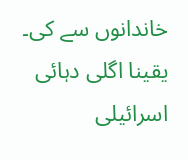خاندانوں سے کی۔ یقینا اگلی دہائی اسرائیلی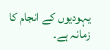یہودیوں کے انجام کا زمانہ ہے۔